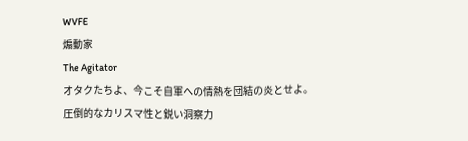WVFE
煽動家
The Agitator
オタクたちよ、今こそ自軍への情熱を団結の炎とせよ。
圧倒的なカリスマ性と鋭い洞察力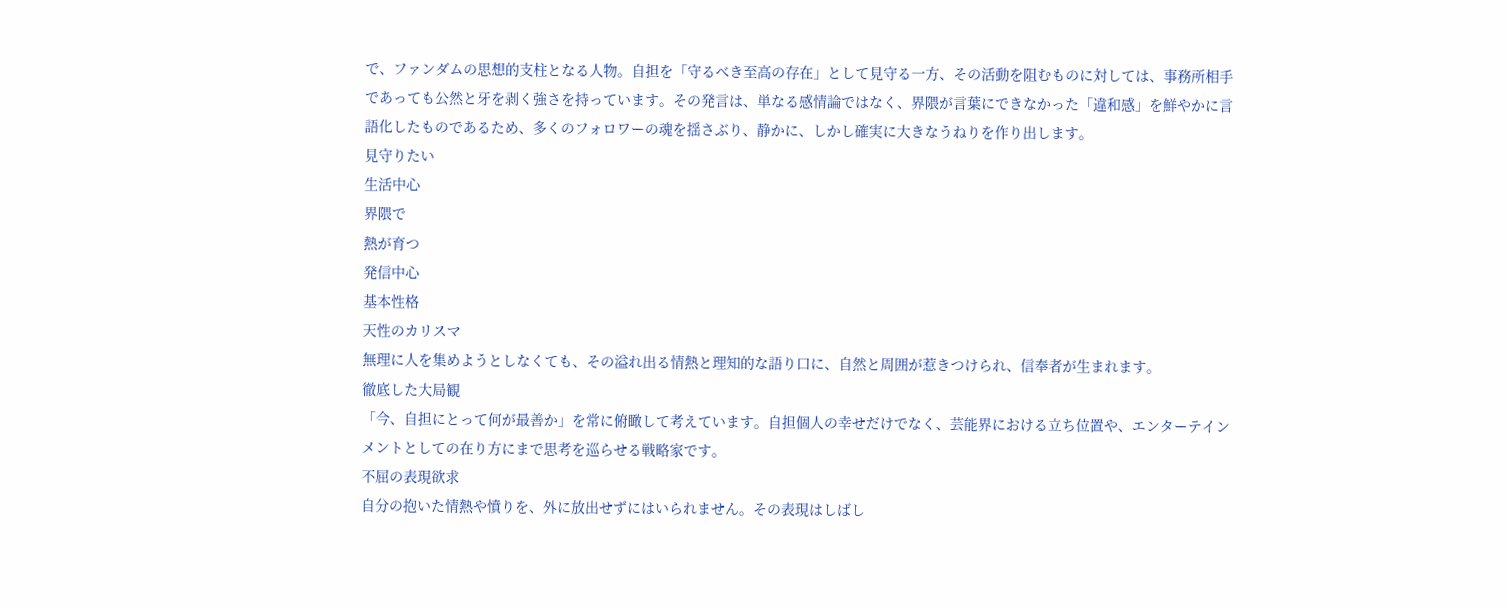で、ファンダムの思想的支柱となる人物。自担を「守るべき至高の存在」として見守る一方、その活動を阻むものに対しては、事務所相手であっても公然と牙を剥く強さを持っています。その発言は、単なる感情論ではなく、界隈が言葉にできなかった「違和感」を鮮やかに言語化したものであるため、多くのフォロワーの魂を揺さぶり、静かに、しかし確実に大きなうねりを作り出します。
見守りたい
生活中心
界隈で
熱が育つ
発信中心
基本性格
天性のカリスマ
無理に人を集めようとしなくても、その溢れ出る情熱と理知的な語り口に、自然と周囲が惹きつけられ、信奉者が生まれます。
徹底した大局観
「今、自担にとって何が最善か」を常に俯瞰して考えています。自担個人の幸せだけでなく、芸能界における立ち位置や、エンターテインメントとしての在り方にまで思考を巡らせる戦略家です。
不屈の表現欲求
自分の抱いた情熱や憤りを、外に放出せずにはいられません。その表現はしばし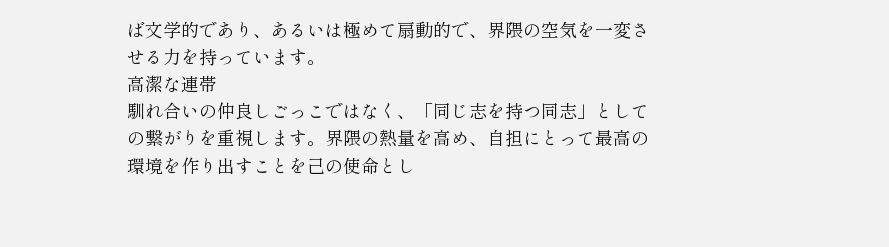ば文学的であり、あるいは極めて扇動的で、界隈の空気を一変させる力を持っています。
高潔な連帯
馴れ合いの仲良しごっこではなく、「同じ志を持つ同志」としての繋がりを重視します。界隈の熱量を高め、自担にとって最高の環境を作り出すことを己の使命とし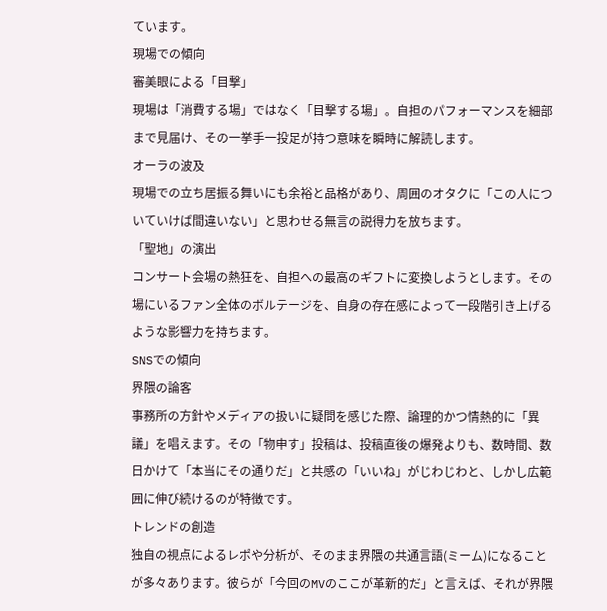ています。
現場での傾向
審美眼による「目撃」
現場は「消費する場」ではなく「目撃する場」。自担のパフォーマンスを細部まで見届け、その一挙手一投足が持つ意味を瞬時に解読します。
オーラの波及
現場での立ち居振る舞いにも余裕と品格があり、周囲のオタクに「この人についていけば間違いない」と思わせる無言の説得力を放ちます。
「聖地」の演出
コンサート会場の熱狂を、自担への最高のギフトに変換しようとします。その場にいるファン全体のボルテージを、自身の存在感によって一段階引き上げるような影響力を持ちます。
SNSでの傾向
界隈の論客
事務所の方針やメディアの扱いに疑問を感じた際、論理的かつ情熱的に「異議」を唱えます。その「物申す」投稿は、投稿直後の爆発よりも、数時間、数日かけて「本当にその通りだ」と共感の「いいね」がじわじわと、しかし広範囲に伸び続けるのが特徴です。
トレンドの創造
独自の視点によるレポや分析が、そのまま界隈の共通言語(ミーム)になることが多々あります。彼らが「今回のMVのここが革新的だ」と言えば、それが界隈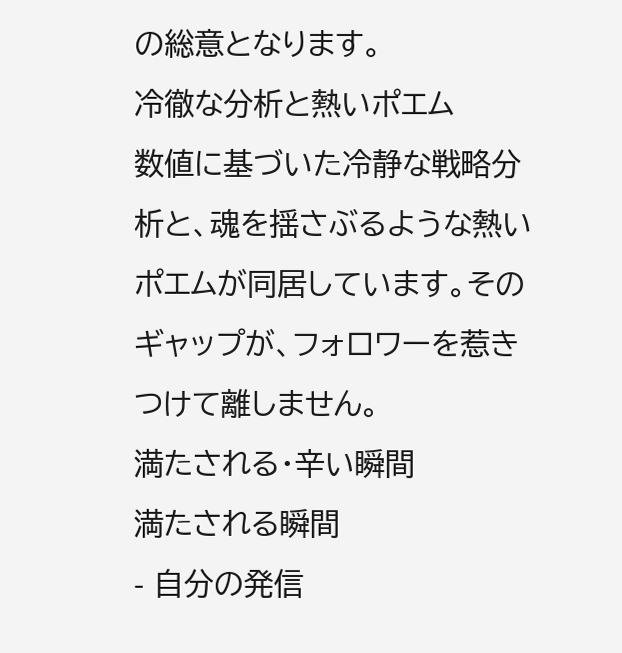の総意となります。
冷徹な分析と熱いポエム
数値に基づいた冷静な戦略分析と、魂を揺さぶるような熱いポエムが同居しています。そのギャップが、フォロワーを惹きつけて離しません。
満たされる・辛い瞬間
満たされる瞬間
- 自分の発信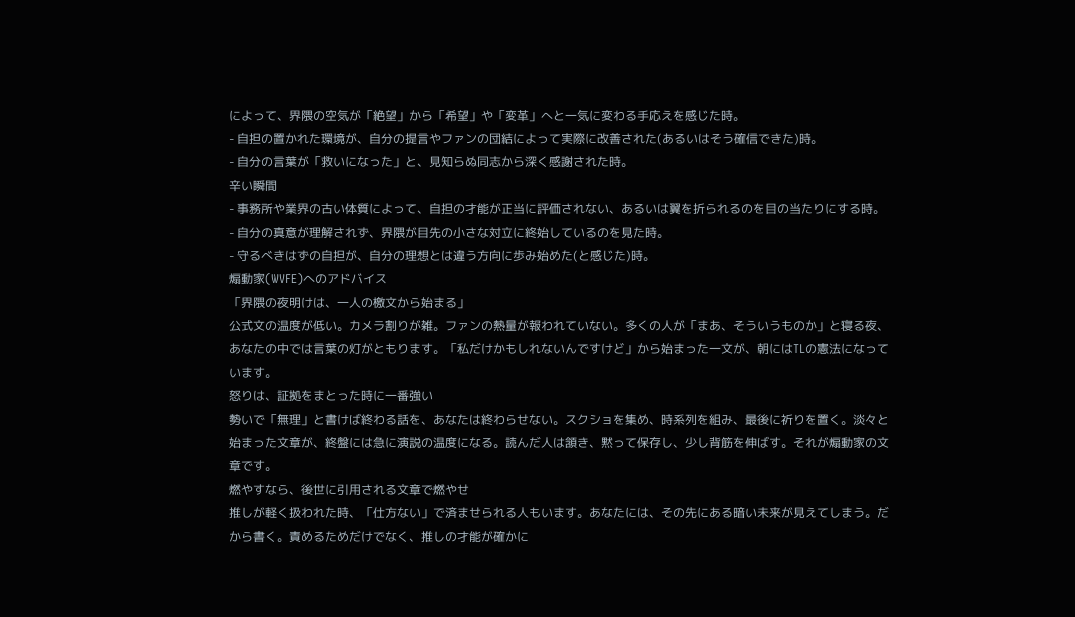によって、界隈の空気が「絶望」から「希望」や「変革」へと一気に変わる手応えを感じた時。
- 自担の置かれた環境が、自分の提言やファンの団結によって実際に改善された(あるいはそう確信できた)時。
- 自分の言葉が「救いになった」と、見知らぬ同志から深く感謝された時。
辛い瞬間
- 事務所や業界の古い体質によって、自担の才能が正当に評価されない、あるいは翼を折られるのを目の当たりにする時。
- 自分の真意が理解されず、界隈が目先の小さな対立に終始しているのを見た時。
- 守るべきはずの自担が、自分の理想とは違う方向に歩み始めた(と感じた)時。
煽動家(WVFE)へのアドバイス
「界隈の夜明けは、一人の檄文から始まる」
公式文の温度が低い。カメラ割りが雑。ファンの熱量が報われていない。多くの人が「まあ、そういうものか」と寝る夜、あなたの中では言葉の灯がともります。「私だけかもしれないんですけど」から始まった一文が、朝にはTLの憲法になっています。
怒りは、証拠をまとった時に一番強い
勢いで「無理」と書けば終わる話を、あなたは終わらせない。スクショを集め、時系列を組み、最後に祈りを置く。淡々と始まった文章が、終盤には急に演説の温度になる。読んだ人は頷き、黙って保存し、少し背筋を伸ばす。それが煽動家の文章です。
燃やすなら、後世に引用される文章で燃やせ
推しが軽く扱われた時、「仕方ない」で済ませられる人もいます。あなたには、その先にある暗い未来が見えてしまう。だから書く。責めるためだけでなく、推しの才能が確かに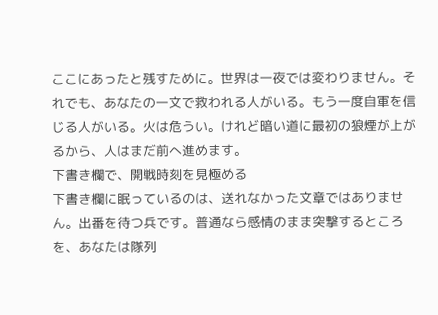ここにあったと残すために。世界は一夜では変わりません。それでも、あなたの一文で救われる人がいる。もう一度自軍を信じる人がいる。火は危うい。けれど暗い道に最初の狼煙が上がるから、人はまだ前へ進めます。
下書き欄で、開戦時刻を見極める
下書き欄に眠っているのは、送れなかった文章ではありません。出番を待つ兵です。普通なら感情のまま突撃するところを、あなたは隊列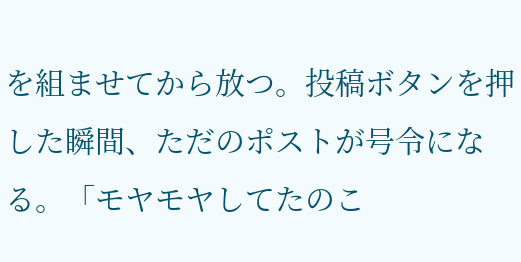を組ませてから放つ。投稿ボタンを押した瞬間、ただのポストが号令になる。「モヤモヤしてたのこ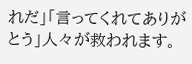れだ」「言ってくれてありがとう」人々が救われます。